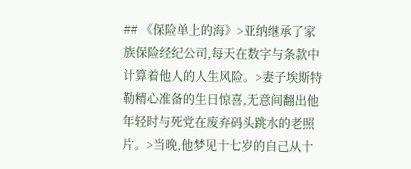## 《保险单上的海》>亚纳继承了家族保险经纪公司,每天在数字与条款中计算着他人的人生风险。>妻子埃斯特勒精心准备的生日惊喜,无意间翻出他年轻时与死党在废弃码头跳水的老照片。>当晚,他梦见十七岁的自己从十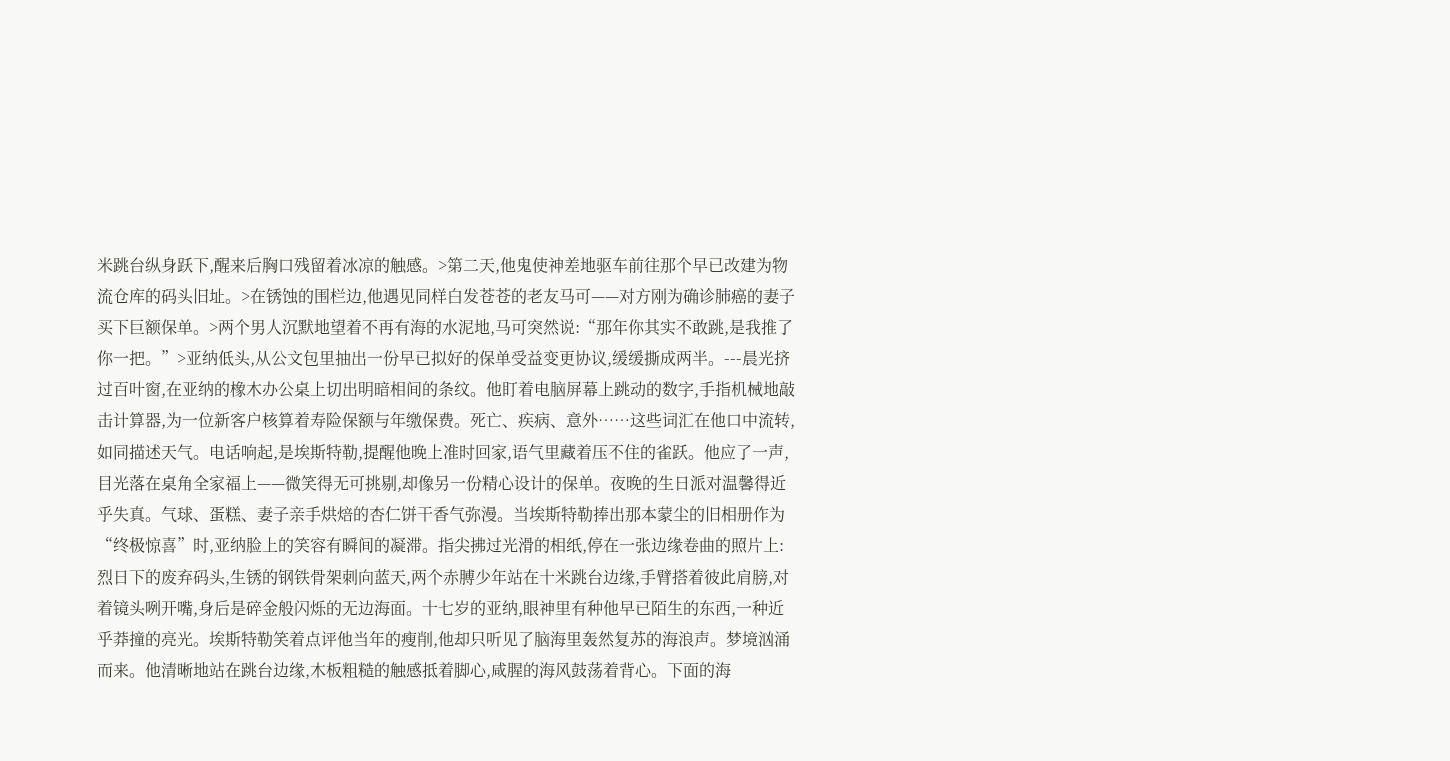米跳台纵身跃下,醒来后胸口残留着冰凉的触感。>第二天,他鬼使神差地驱车前往那个早已改建为物流仓库的码头旧址。>在锈蚀的围栏边,他遇见同样白发苍苍的老友马可——对方刚为确诊肺癌的妻子买下巨额保单。>两个男人沉默地望着不再有海的水泥地,马可突然说:“那年你其实不敢跳,是我推了你一把。”>亚纳低头,从公文包里抽出一份早已拟好的保单受益变更协议,缓缓撕成两半。---晨光挤过百叶窗,在亚纳的橡木办公桌上切出明暗相间的条纹。他盯着电脑屏幕上跳动的数字,手指机械地敲击计算器,为一位新客户核算着寿险保额与年缴保费。死亡、疾病、意外……这些词汇在他口中流转,如同描述天气。电话响起,是埃斯特勒,提醒他晚上准时回家,语气里藏着压不住的雀跃。他应了一声,目光落在桌角全家福上——微笑得无可挑剔,却像另一份精心设计的保单。夜晚的生日派对温馨得近乎失真。气球、蛋糕、妻子亲手烘焙的杏仁饼干香气弥漫。当埃斯特勒捧出那本蒙尘的旧相册作为“终极惊喜”时,亚纳脸上的笑容有瞬间的凝滞。指尖拂过光滑的相纸,停在一张边缘卷曲的照片上:烈日下的废弃码头,生锈的钢铁骨架刺向蓝天,两个赤膊少年站在十米跳台边缘,手臂搭着彼此肩膀,对着镜头咧开嘴,身后是碎金般闪烁的无边海面。十七岁的亚纳,眼神里有种他早已陌生的东西,一种近乎莽撞的亮光。埃斯特勒笑着点评他当年的瘦削,他却只听见了脑海里轰然复苏的海浪声。梦境汹涌而来。他清晰地站在跳台边缘,木板粗糙的触感抵着脚心,咸腥的海风鼓荡着背心。下面的海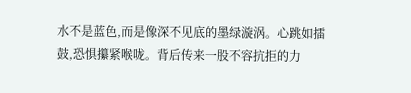水不是蓝色,而是像深不见底的墨绿漩涡。心跳如擂鼓,恐惧攥紧喉咙。背后传来一股不容抗拒的力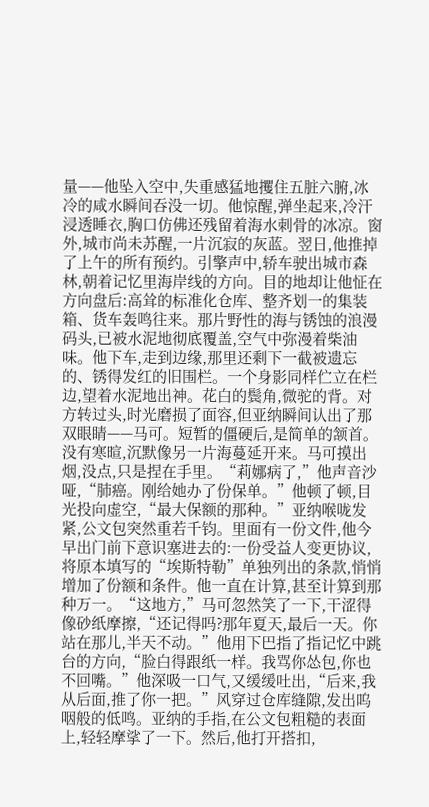量——他坠入空中,失重感猛地攫住五脏六腑,冰冷的咸水瞬间吞没一切。他惊醒,弹坐起来,冷汗浸透睡衣,胸口仿佛还残留着海水刺骨的冰凉。窗外,城市尚未苏醒,一片沉寂的灰蓝。翌日,他推掉了上午的所有预约。引擎声中,轿车驶出城市森林,朝着记忆里海岸线的方向。目的地却让他怔在方向盘后:高耸的标准化仓库、整齐划一的集装箱、货车轰鸣往来。那片野性的海与锈蚀的浪漫码头,已被水泥地彻底覆盖,空气中弥漫着柴油味。他下车,走到边缘,那里还剩下一截被遗忘的、锈得发红的旧围栏。一个身影同样伫立在栏边,望着水泥地出神。花白的鬓角,微驼的背。对方转过头,时光磨损了面容,但亚纳瞬间认出了那双眼睛——马可。短暂的僵硬后,是简单的颔首。没有寒暄,沉默像另一片海蔓延开来。马可摸出烟,没点,只是捏在手里。“莉娜病了,”他声音沙哑,“肺癌。刚给她办了份保单。”他顿了顿,目光投向虚空,“最大保额的那种。”亚纳喉咙发紧,公文包突然重若千钧。里面有一份文件,他今早出门前下意识塞进去的:一份受益人变更协议,将原本填写的“埃斯特勒”单独列出的条款,悄悄增加了份额和条件。他一直在计算,甚至计算到那种万一。“这地方,”马可忽然笑了一下,干涩得像砂纸摩擦,“还记得吗?那年夏天,最后一天。你站在那儿,半天不动。”他用下巴指了指记忆中跳台的方向,“脸白得跟纸一样。我骂你怂包,你也不回嘴。”他深吸一口气,又缓缓吐出,“后来,我从后面,推了你一把。”风穿过仓库缝隙,发出呜咽般的低鸣。亚纳的手指,在公文包粗糙的表面上,轻轻摩挲了一下。然后,他打开搭扣,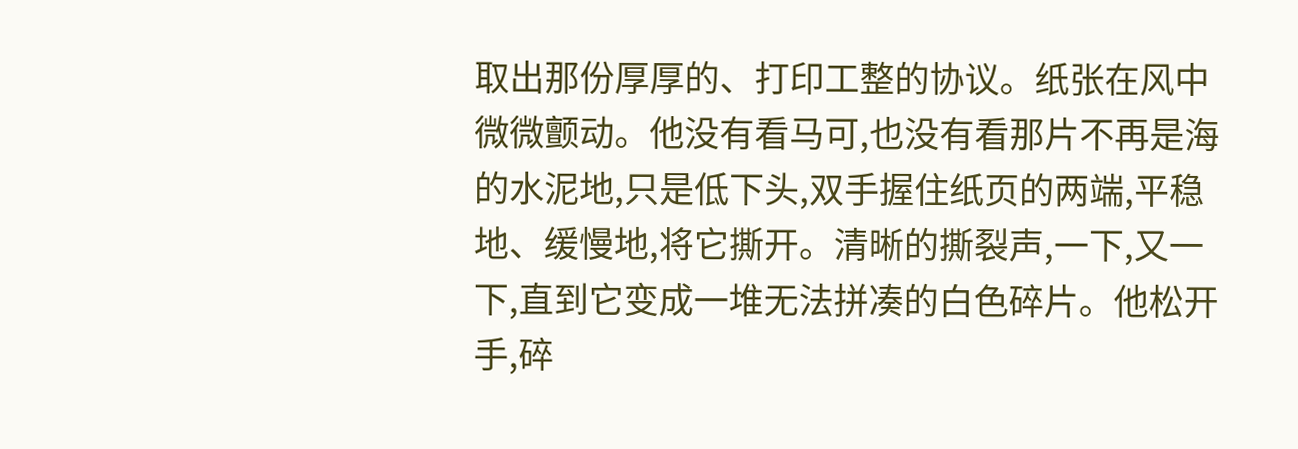取出那份厚厚的、打印工整的协议。纸张在风中微微颤动。他没有看马可,也没有看那片不再是海的水泥地,只是低下头,双手握住纸页的两端,平稳地、缓慢地,将它撕开。清晰的撕裂声,一下,又一下,直到它变成一堆无法拼凑的白色碎片。他松开手,碎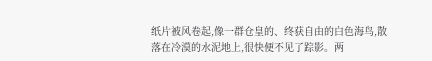纸片被风卷起,像一群仓皇的、终获自由的白色海鸟,散落在冷漠的水泥地上,很快便不见了踪影。两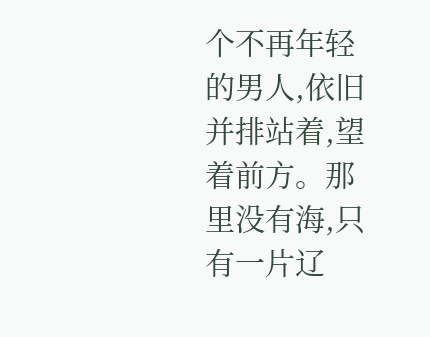个不再年轻的男人,依旧并排站着,望着前方。那里没有海,只有一片辽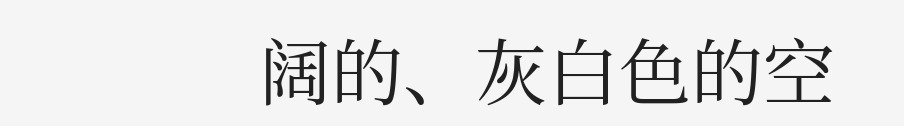阔的、灰白色的空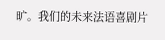旷。我们的未来法语喜剧片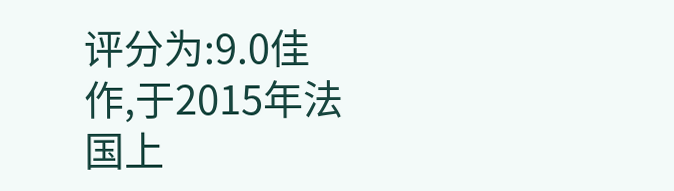评分为:9.0佳作,于2015年法国上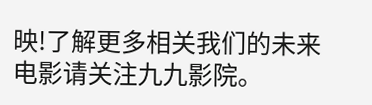映!了解更多相关我们的未来电影请关注九九影院。